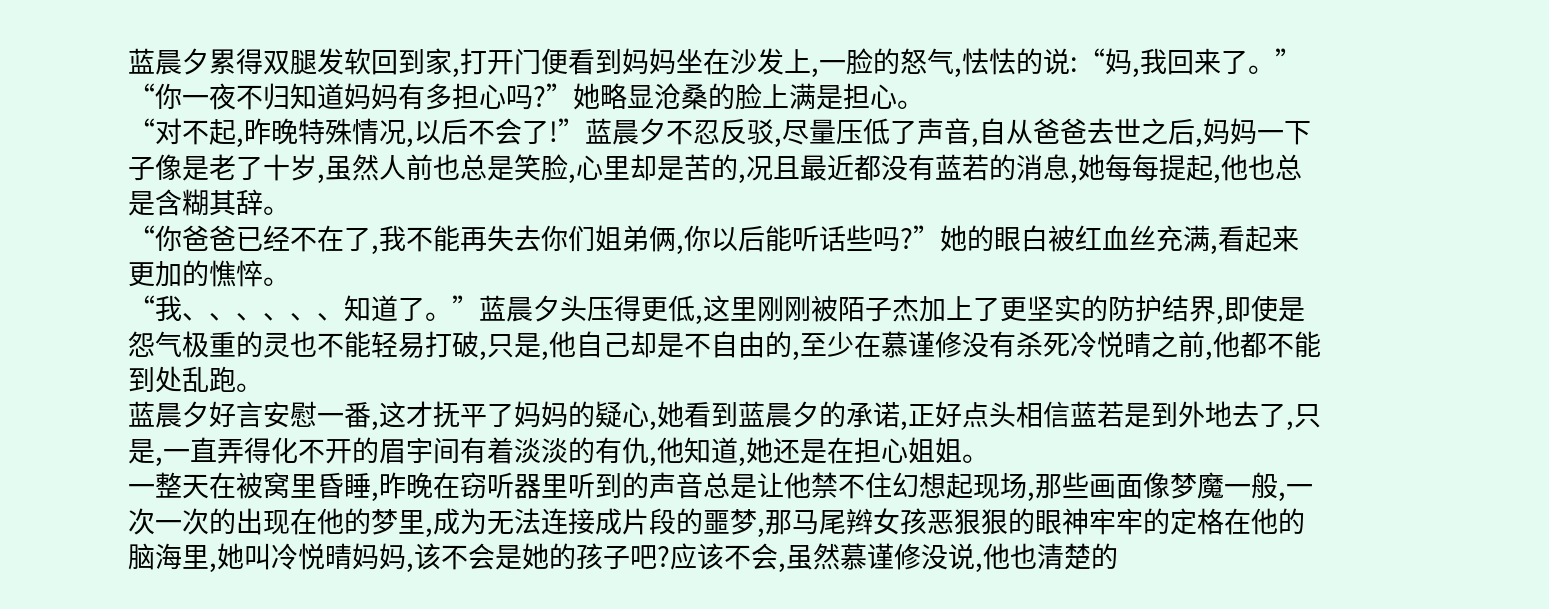蓝晨夕累得双腿发软回到家,打开门便看到妈妈坐在沙发上,一脸的怒气,怯怯的说:“妈,我回来了。”
“你一夜不归知道妈妈有多担心吗?”她略显沧桑的脸上满是担心。
“对不起,昨晚特殊情况,以后不会了!”蓝晨夕不忍反驳,尽量压低了声音,自从爸爸去世之后,妈妈一下子像是老了十岁,虽然人前也总是笑脸,心里却是苦的,况且最近都没有蓝若的消息,她每每提起,他也总是含糊其辞。
“你爸爸已经不在了,我不能再失去你们姐弟俩,你以后能听话些吗?”她的眼白被红血丝充满,看起来更加的憔悴。
“我、、、、、、知道了。”蓝晨夕头压得更低,这里刚刚被陌子杰加上了更坚实的防护结界,即使是怨气极重的灵也不能轻易打破,只是,他自己却是不自由的,至少在慕谨修没有杀死冷悦晴之前,他都不能到处乱跑。
蓝晨夕好言安慰一番,这才抚平了妈妈的疑心,她看到蓝晨夕的承诺,正好点头相信蓝若是到外地去了,只是,一直弄得化不开的眉宇间有着淡淡的有仇,他知道,她还是在担心姐姐。
一整天在被窝里昏睡,昨晚在窃听器里听到的声音总是让他禁不住幻想起现场,那些画面像梦魔一般,一次一次的出现在他的梦里,成为无法连接成片段的噩梦,那马尾辫女孩恶狠狠的眼神牢牢的定格在他的脑海里,她叫冷悦晴妈妈,该不会是她的孩子吧?应该不会,虽然慕谨修没说,他也清楚的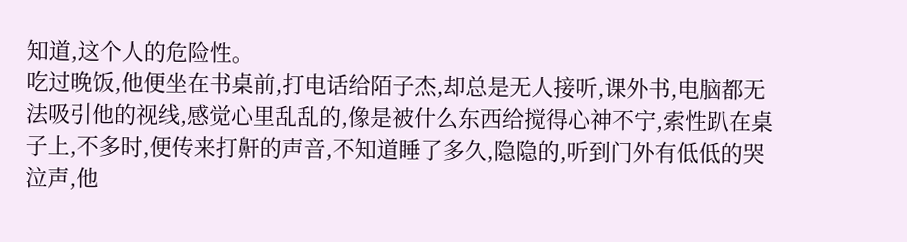知道,这个人的危险性。
吃过晚饭,他便坐在书桌前,打电话给陌子杰,却总是无人接听,课外书,电脑都无法吸引他的视线,感觉心里乱乱的,像是被什么东西给搅得心神不宁,索性趴在桌子上,不多时,便传来打鼾的声音,不知道睡了多久,隐隐的,听到门外有低低的哭泣声,他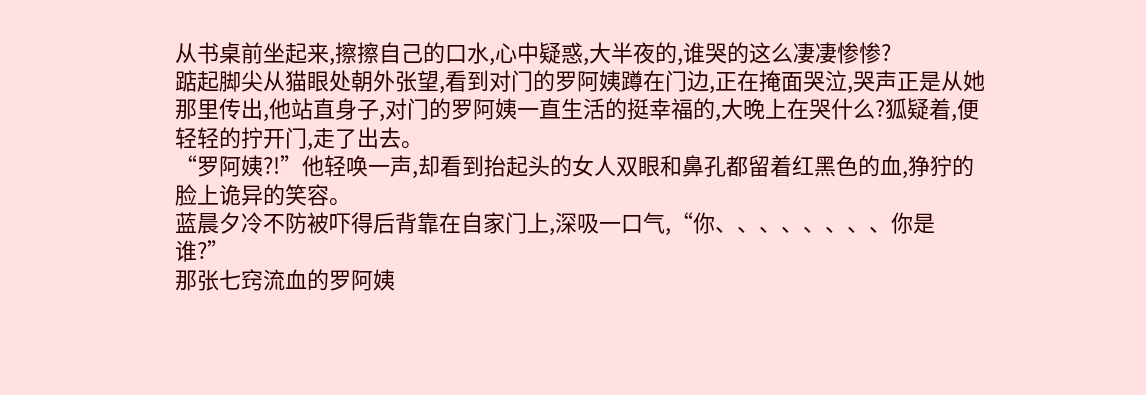从书桌前坐起来,擦擦自己的口水,心中疑惑,大半夜的,谁哭的这么凄凄惨惨?
踮起脚尖从猫眼处朝外张望,看到对门的罗阿姨蹲在门边,正在掩面哭泣,哭声正是从她那里传出,他站直身子,对门的罗阿姨一直生活的挺幸福的,大晚上在哭什么?狐疑着,便轻轻的拧开门,走了出去。
“罗阿姨?!”他轻唤一声,却看到抬起头的女人双眼和鼻孔都留着红黑色的血,狰狞的脸上诡异的笑容。
蓝晨夕冷不防被吓得后背靠在自家门上,深吸一口气,“你、、、、、、、、你是谁?”
那张七窍流血的罗阿姨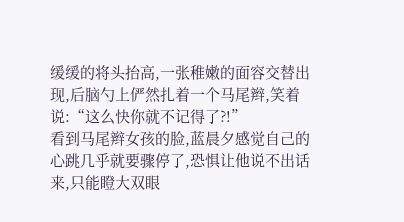缓缓的将头抬高,一张稚嫩的面容交替出现,后脑勺上俨然扎着一个马尾辫,笑着说:“这么快你就不记得了?!”
看到马尾辫女孩的脸,蓝晨夕感觉自己的心跳几乎就要骤停了,恐惧让他说不出话来,只能瞪大双眼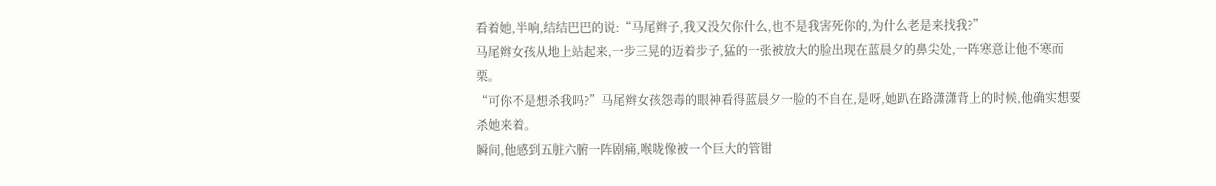看着她,半响,结结巴巴的说:“马尾辫子,我又没欠你什么,也不是我害死你的,为什么老是来找我?”
马尾辫女孩从地上站起来,一步三晃的迈着步子,猛的一张被放大的脸出现在蓝晨夕的鼻尖处,一阵寒意让他不寒而栗。
“可你不是想杀我吗?”马尾辫女孩怨毒的眼神看得蓝晨夕一脸的不自在,是呀,她趴在路潇潇背上的时候,他确实想要杀她来着。
瞬间,他感到五脏六腑一阵剧痛,喉咙像被一个巨大的管钳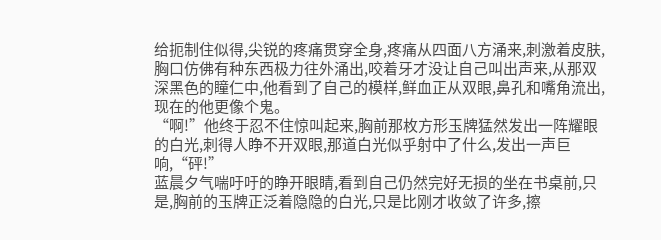给扼制住似得,尖锐的疼痛贯穿全身,疼痛从四面八方涌来,刺激着皮肤,胸口仿佛有种东西极力往外涌出,咬着牙才没让自己叫出声来,从那双深黑色的瞳仁中,他看到了自己的模样,鲜血正从双眼,鼻孔和嘴角流出,现在的他更像个鬼。
“啊!”他终于忍不住惊叫起来,胸前那枚方形玉牌猛然发出一阵耀眼的白光,刺得人睁不开双眼,那道白光似乎射中了什么,发出一声巨响,“砰!”
蓝晨夕气喘吁吁的睁开眼睛,看到自己仍然完好无损的坐在书桌前,只是,胸前的玉牌正泛着隐隐的白光,只是比刚才收敛了许多,擦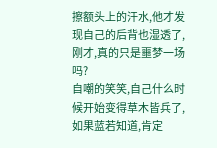擦额头上的汗水,他才发现自己的后背也湿透了,刚才,真的只是噩梦一场吗?
自嘲的笑笑,自己什么时候开始变得草木皆兵了,如果蓝若知道,肯定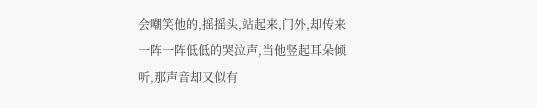会嘲笑他的,摇摇头,站起来,门外,却传来一阵一阵低低的哭泣声,当他竖起耳朵倾听,那声音却又似有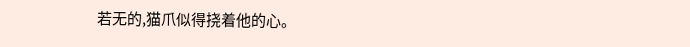若无的,猫爪似得挠着他的心。